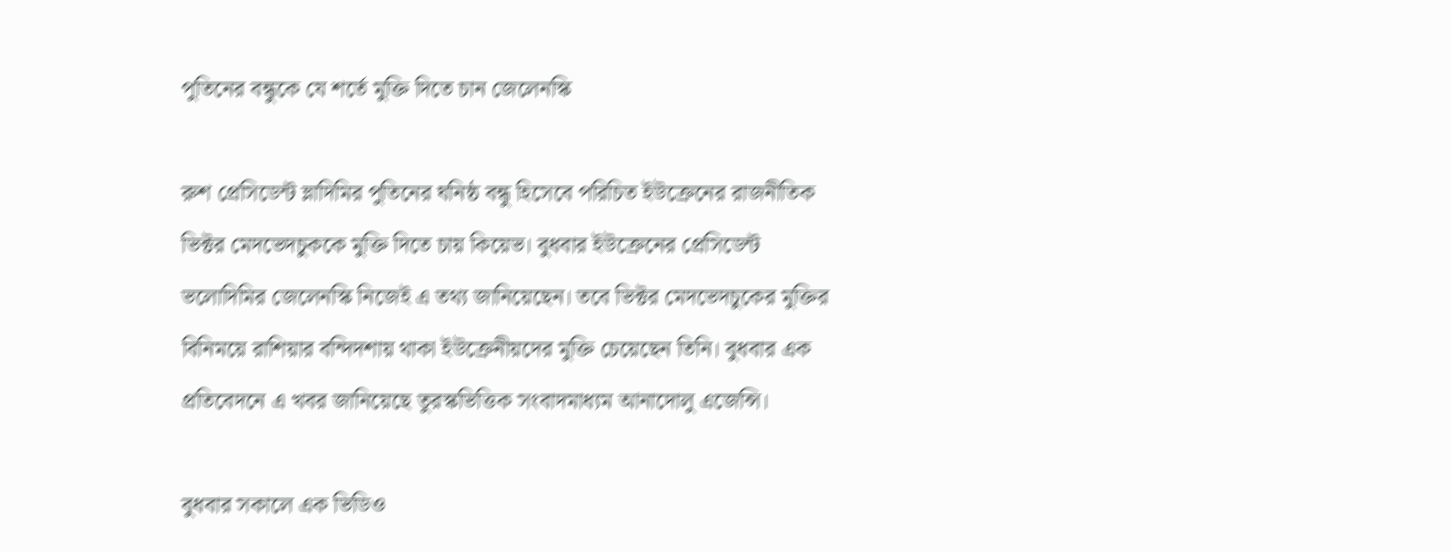পুতিনের বন্ধুকে যে শর্তে মুক্তি দিতে চান জেলেনস্কি

রুশ প্রেসিডেন্ট ভ্লাদিমির পুতিনের ঘনিষ্ঠ বন্ধু হিসেবে পরিচিত ইউক্রেনের রাজনীতিক ভিক্টর মেদভেদচুককে মুক্তি দিতে চায় কিয়েভ। বুধবার ইউক্রেনের প্রেসিডেন্ট ভলোদিমির জেলেনস্কি নিজেই এ তথ্য জানিয়েছেন। তবে ভিক্টর মেদভেদচুকের মুক্তির বিনিময়ে রাশিয়ার বন্দিদশায় থাকা ইউক্রেনীয়দের মুক্তি চেয়েছেন তিনি। বুধবার এক প্রতিবেদনে এ খবর জানিয়েছে তুরস্কভিত্তিক সংবাদমাধ্যম আনাদোলু এজেন্সি।

বুধবার সকালে এক ভিডিও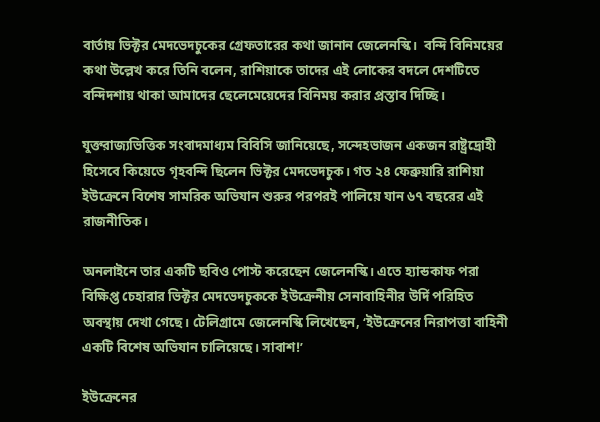বার্তায় ভিক্টর মেদভেদচুকের গ্রেফতারের কথা জানান জেলেনস্কি।  বন্দি বিনিময়ের কথা উল্লেখ করে তিনি বলেন, রাশিয়াকে তাদের এই লোকের বদলে দেশটিতে বন্দিদশায় থাকা আমাদের ছেলেমেয়েদের বিনিময় করার প্রস্তাব দিচ্ছি।

যুক্তরাজ্যভিত্তিক সংবাদমাধ্যম বিবিসি জানিয়েছে, সন্দেহভাজন একজন রাষ্ট্রদ্রোহী হিসেবে কিয়েভে গৃহবন্দি ছিলেন ভিক্টর মেদভেদচুক। গত ২৪ ফেব্রুয়ারি রাশিয়া ইউক্রেনে বিশেষ সামরিক অভিযান শুরুর পরপরই পালিয়ে যান ৬৭ বছরের এই রাজনীতিক।

অনলাইনে তার একটি ছবিও পোস্ট করেছেন জেলেনস্কি। এতে হ্যান্ডকাফ পরা বিক্ষিপ্ত চেহারার ভিক্টর মেদভেদচুককে ইউক্রেনীয় সেনাবাহিনীর উর্দি পরিহিত অবস্থায় দেখা গেছে। টেলিগ্রামে জেলেনস্কি লিখেছেন, ‘ইউক্রেনের নিরাপত্তা বাহিনী একটি বিশেষ অভিযান চালিয়েছে। সাবাশ!’

ইউক্রেনের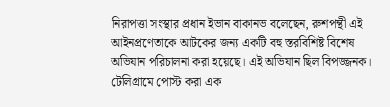নিরাপত্তা সংস্থার প্রধান ইভান বাকানভ বলেছেন, রুশপন্থী এই আইনপ্রণেতাকে আটকের জন্য একটি বহু স্তরবিশিষ্ট বিশেষ অভিযান পরিচালনা করা হয়েছে। এই অভিযান ছিল বিপজ্জনক। টেলিগ্রামে পোস্ট করা এক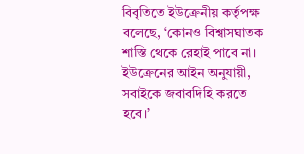বিবৃতিতে ইউক্রেনীয় কর্তৃপক্ষ বলেছে, ‘কোনও বিশ্বাসঘাতক শাস্তি থেকে রেহাই পাবে না। ইউক্রেনের আইন অনুযায়ী, সবাইকে জবাবদিহি করতে হবে।’